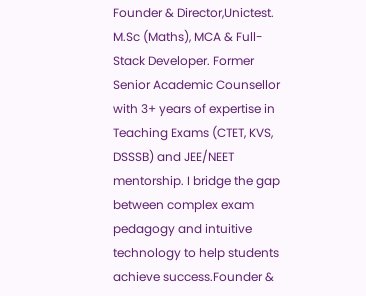Founder & Director,Unictest. M.Sc (Maths), MCA & Full-Stack Developer. Former Senior Academic Counsellor with 3+ years of expertise in Teaching Exams (CTET, KVS, DSSSB) and JEE/NEET mentorship. I bridge the gap between complex exam pedagogy and intuitive technology to help students achieve success.Founder &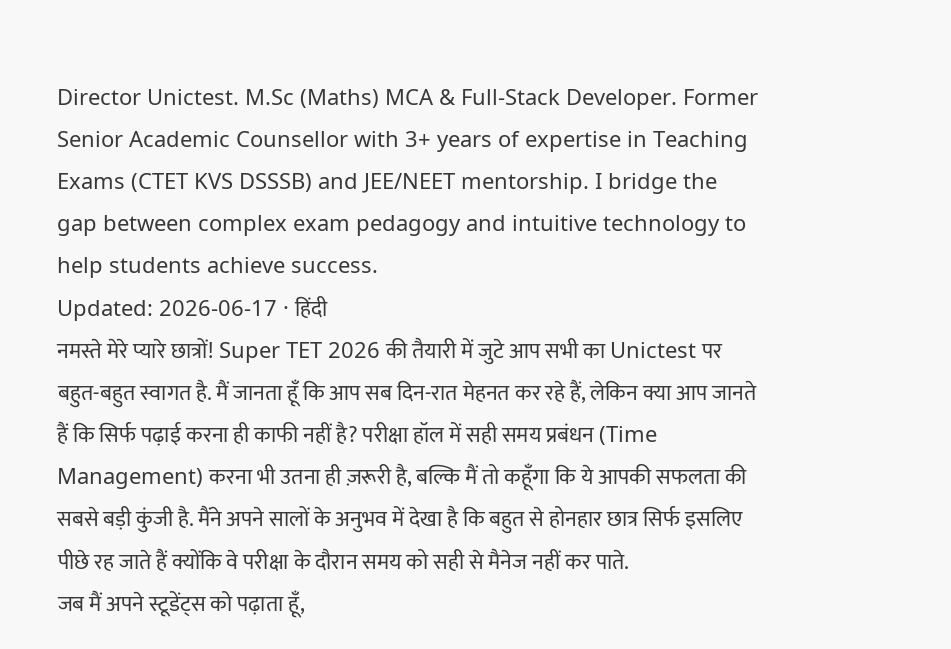Director Unictest. M.Sc (Maths) MCA & Full-Stack Developer. Former Senior Academic Counsellor with 3+ years of expertise in Teaching Exams (CTET KVS DSSSB) and JEE/NEET mentorship. I bridge the gap between complex exam pedagogy and intuitive technology to help students achieve success.
Updated: 2026-06-17 · हिंदी
नमस्ते मेरे प्यारे छात्रों! Super TET 2026 की तैयारी में जुटे आप सभी का Unictest पर बहुत-बहुत स्वागत है. मैं जानता हूँ कि आप सब दिन-रात मेहनत कर रहे हैं, लेकिन क्या आप जानते हैं कि सिर्फ पढ़ाई करना ही काफी नहीं है? परीक्षा हॉल में सही समय प्रबंधन (Time Management) करना भी उतना ही ज़रूरी है, बल्कि मैं तो कहूँगा कि ये आपकी सफलता की सबसे बड़ी कुंजी है. मैंने अपने सालों के अनुभव में देखा है कि बहुत से होनहार छात्र सिर्फ इसलिए पीछे रह जाते हैं क्योंकि वे परीक्षा के दौरान समय को सही से मैनेज नहीं कर पाते.
जब मैं अपने स्टूडेंट्स को पढ़ाता हूँ,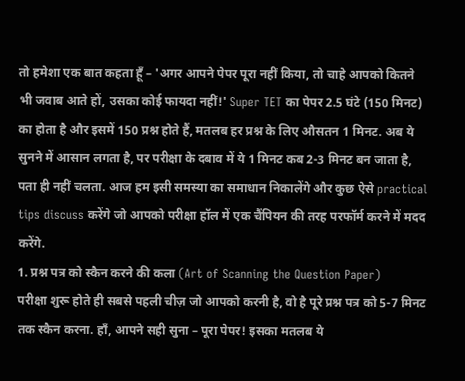तो हमेशा एक बात कहता हूँ – 'अगर आपने पेपर पूरा नहीं किया, तो चाहे आपको कितने भी जवाब आते हों, उसका कोई फायदा नहीं!' Super TET का पेपर 2.5 घंटे (150 मिनट) का होता है और इसमें 150 प्रश्न होते हैं, मतलब हर प्रश्न के लिए औसतन 1 मिनट. अब ये सुनने में आसान लगता है, पर परीक्षा के दबाव में ये 1 मिनट कब 2-3 मिनट बन जाता है, पता ही नहीं चलता. आज हम इसी समस्या का समाधान निकालेंगे और कुछ ऐसे practical tips discuss करेंगे जो आपको परीक्षा हॉल में एक चैंपियन की तरह परफॉर्म करने में मदद करेंगे.
1. प्रश्न पत्र को स्कैन करने की कला (Art of Scanning the Question Paper)
परीक्षा शुरू होते ही सबसे पहली चीज़ जो आपको करनी है, वो है पूरे प्रश्न पत्र को 5-7 मिनट तक स्कैन करना. हाँ, आपने सही सुना – पूरा पेपर! इसका मतलब ये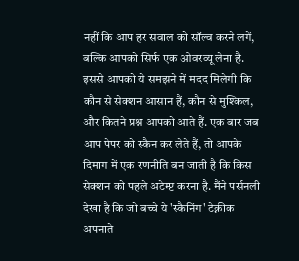नहीं कि आप हर सवाल को सॉल्व करने लगें, बल्कि आपको सिर्फ एक ओवरव्यू लेना है. इससे आपको ये समझने में मदद मिलेगी कि कौन से सेक्शन आसान हैं, कौन से मुश्किल, और कितने प्रश्न आपको आते हैं. एक बार जब आप पेपर को स्कैन कर लेते हैं, तो आपके दिमाग में एक रणनीति बन जाती है कि किस सेक्शन को पहले अटेम्प्ट करना है. मैंने पर्सनली देखा है कि जो बच्चे ये 'स्कैनिंग' टेक्नीक अपनाते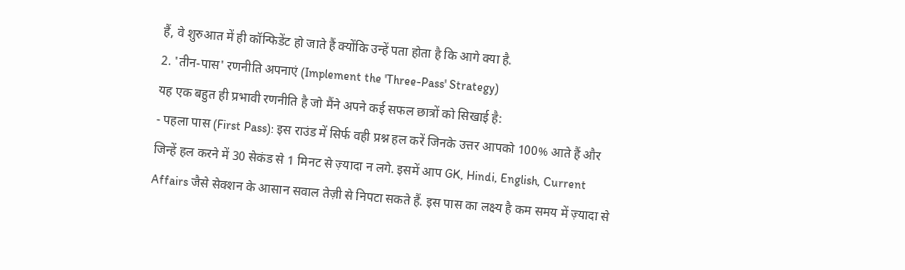हैं, वे शुरुआत में ही कॉन्फिडेंट हो जाते हैं क्योंकि उन्हें पता होता है कि आगे क्या है.
2. 'तीन-पास' रणनीति अपनाएं (Implement the 'Three-Pass' Strategy)
यह एक बहुत ही प्रभावी रणनीति है जो मैंने अपने कई सफल छात्रों को सिखाई है:
- पहला पास (First Pass): इस राउंड में सिर्फ वही प्रश्न हल करें जिनके उत्तर आपको 100% आते हैं और जिन्हें हल करने में 30 सेकंड से 1 मिनट से ज़्यादा न लगे. इसमें आप GK, Hindi, English, Current Affairs जैसे सेक्शन के आसान सवाल तेज़ी से निपटा सकते हैं. इस पास का लक्ष्य है कम समय में ज़्यादा से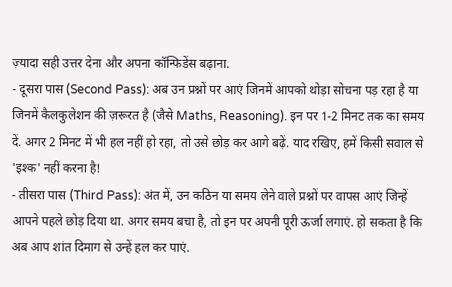ज़्यादा सही उत्तर देना और अपना कॉन्फिडेंस बढ़ाना.
- दूसरा पास (Second Pass): अब उन प्रश्नों पर आएं जिनमें आपको थोड़ा सोचना पड़ रहा है या जिनमें कैलकुलेशन की ज़रूरत है (जैसे Maths, Reasoning). इन पर 1-2 मिनट तक का समय दें. अगर 2 मिनट में भी हल नहीं हो रहा, तो उसे छोड़ कर आगे बढ़ें. याद रखिए, हमें किसी सवाल से 'इश्क' नहीं करना है!
- तीसरा पास (Third Pass): अंत में, उन कठिन या समय लेने वाले प्रश्नों पर वापस आएं जिन्हें आपने पहले छोड़ दिया था. अगर समय बचा है, तो इन पर अपनी पूरी ऊर्जा लगाएं. हो सकता है कि अब आप शांत दिमाग से उन्हें हल कर पाएं.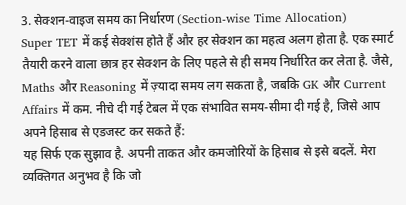3. सेक्शन-वाइज समय का निर्धारण (Section-wise Time Allocation)
Super TET में कई सेक्शंस होते हैं और हर सेक्शन का महत्व अलग होता है. एक स्मार्ट तैयारी करने वाला छात्र हर सेक्शन के लिए पहले से ही समय निर्धारित कर लेता है. जैसे, Maths और Reasoning में ज़्यादा समय लग सकता है, जबकि GK और Current Affairs में कम. नीचे दी गई टेबल में एक संभावित समय-सीमा दी गई है, जिसे आप अपने हिसाब से एडजस्ट कर सकते हैं:
यह सिर्फ एक सुझाव है. अपनी ताकत और कमजोरियों के हिसाब से इसे बदलें. मेरा व्यक्तिगत अनुभव है कि जो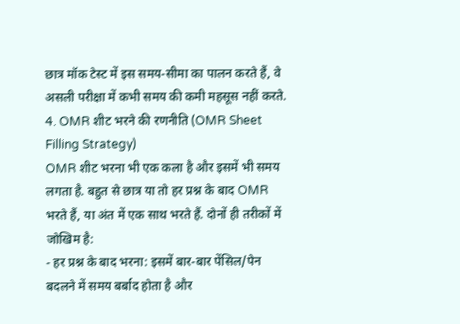छात्र मॉक टेस्ट में इस समय-सीमा का पालन करते हैं, वे असली परीक्षा में कभी समय की कमी महसूस नहीं करते.
4. OMR शीट भरने की रणनीति (OMR Sheet Filling Strategy)
OMR शीट भरना भी एक कला है और इसमें भी समय लगता है. बहुत से छात्र या तो हर प्रश्न के बाद OMR भरते हैं, या अंत में एक साथ भरते हैं. दोनों ही तरीकों में जोखिम है:
- हर प्रश्न के बाद भरना: इसमें बार-बार पेंसिल/पेन बदलने में समय बर्बाद होता है और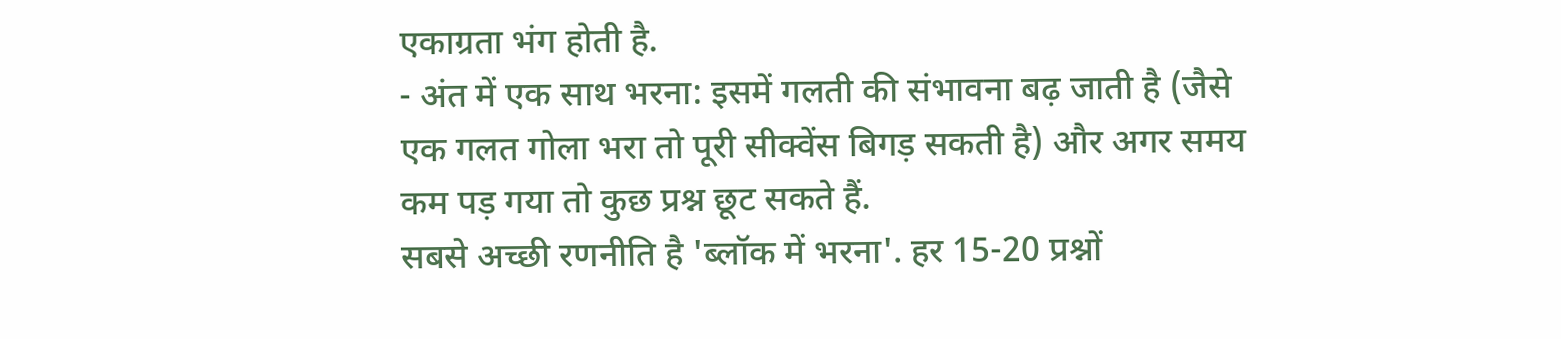एकाग्रता भंग होती है.
- अंत में एक साथ भरना: इसमें गलती की संभावना बढ़ जाती है (जैसे एक गलत गोला भरा तो पूरी सीक्वेंस बिगड़ सकती है) और अगर समय कम पड़ गया तो कुछ प्रश्न छूट सकते हैं.
सबसे अच्छी रणनीति है 'ब्लॉक में भरना'. हर 15-20 प्रश्नों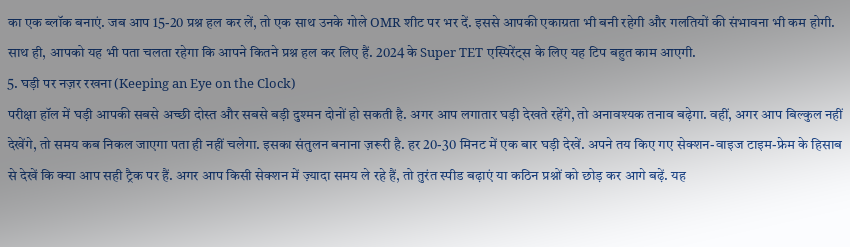का एक ब्लॉक बनाएं. जब आप 15-20 प्रश्न हल कर लें, तो एक साथ उनके गोले OMR शीट पर भर दें. इससे आपकी एकाग्रता भी बनी रहेगी और गलतियों की संभावना भी कम होगी. साथ ही, आपको यह भी पता चलता रहेगा कि आपने कितने प्रश्न हल कर लिए हैं. 2024 के Super TET एस्पिरेंट्स के लिए यह टिप बहुत काम आएगी.
5. घड़ी पर नज़र रखना (Keeping an Eye on the Clock)
परीक्षा हॉल में घड़ी आपकी सबसे अच्छी दोस्त और सबसे बड़ी दुश्मन दोनों हो सकती है. अगर आप लगातार घड़ी देखते रहेंगे, तो अनावश्यक तनाव बढ़ेगा. वहीं, अगर आप बिल्कुल नहीं देखेंगे, तो समय कब निकल जाएगा पता ही नहीं चलेगा. इसका संतुलन बनाना ज़रूरी है. हर 20-30 मिनट में एक बार घड़ी देखें. अपने तय किए गए सेक्शन-वाइज टाइम-फ्रेम के हिसाब से देखें कि क्या आप सही ट्रैक पर हैं. अगर आप किसी सेक्शन में ज़्यादा समय ले रहे हैं, तो तुरंत स्पीड बढ़ाएं या कठिन प्रश्नों को छोड़ कर आगे बढ़ें. यह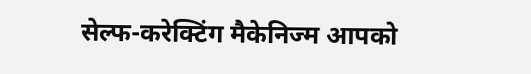सेल्फ-करेक्टिंग मैकेनिज्म आपको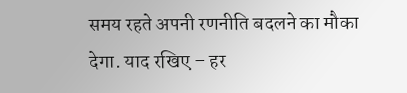समय रहते अपनी रणनीति बदलने का मौका देगा. याद रखिए – हर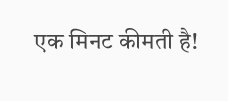एक मिनट कीमती है!